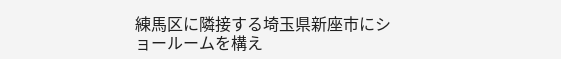練馬区に隣接する埼玉県新座市にショールームを構え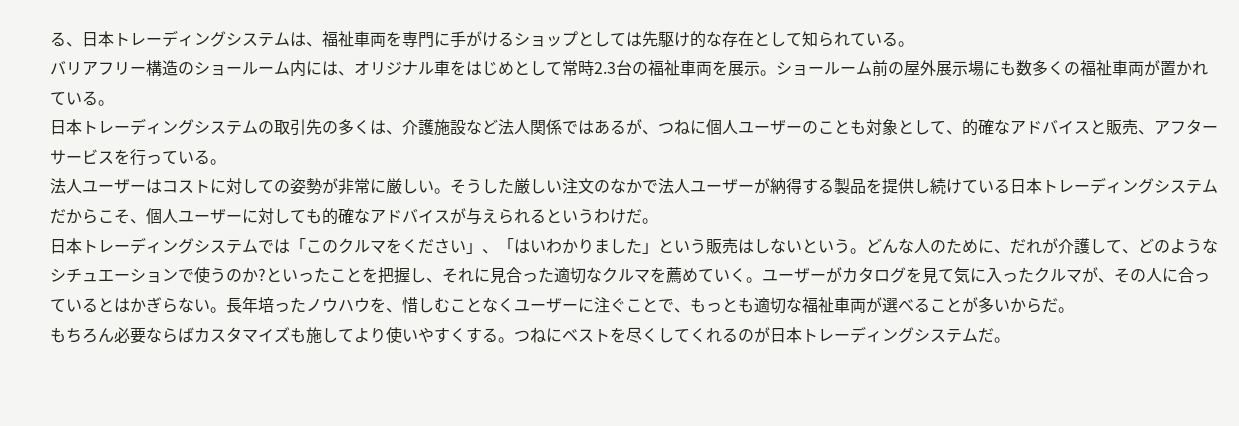る、日本トレーディングシステムは、福祉車両を専門に手がけるショップとしては先駆け的な存在として知られている。
バリアフリー構造のショールーム内には、オリジナル車をはじめとして常時2.3台の福祉車両を展示。ショールーム前の屋外展示場にも数多くの福祉車両が置かれている。
日本トレーディングシステムの取引先の多くは、介護施設など法人関係ではあるが、つねに個人ユーザーのことも対象として、的確なアドバイスと販売、アフターサービスを行っている。
法人ユーザーはコストに対しての姿勢が非常に厳しい。そうした厳しい注文のなかで法人ユーザーが納得する製品を提供し続けている日本トレーディングシステムだからこそ、個人ユーザーに対しても的確なアドバイスが与えられるというわけだ。
日本トレーディングシステムでは「このクルマをください」、「はいわかりました」という販売はしないという。どんな人のために、だれが介護して、どのようなシチュエーションで使うのか?といったことを把握し、それに見合った適切なクルマを薦めていく。ユーザーがカタログを見て気に入ったクルマが、その人に合っているとはかぎらない。長年培ったノウハウを、惜しむことなくユーザーに注ぐことで、もっとも適切な福祉車両が選べることが多いからだ。
もちろん必要ならばカスタマイズも施してより使いやすくする。つねにベストを尽くしてくれるのが日本トレーディングシステムだ。